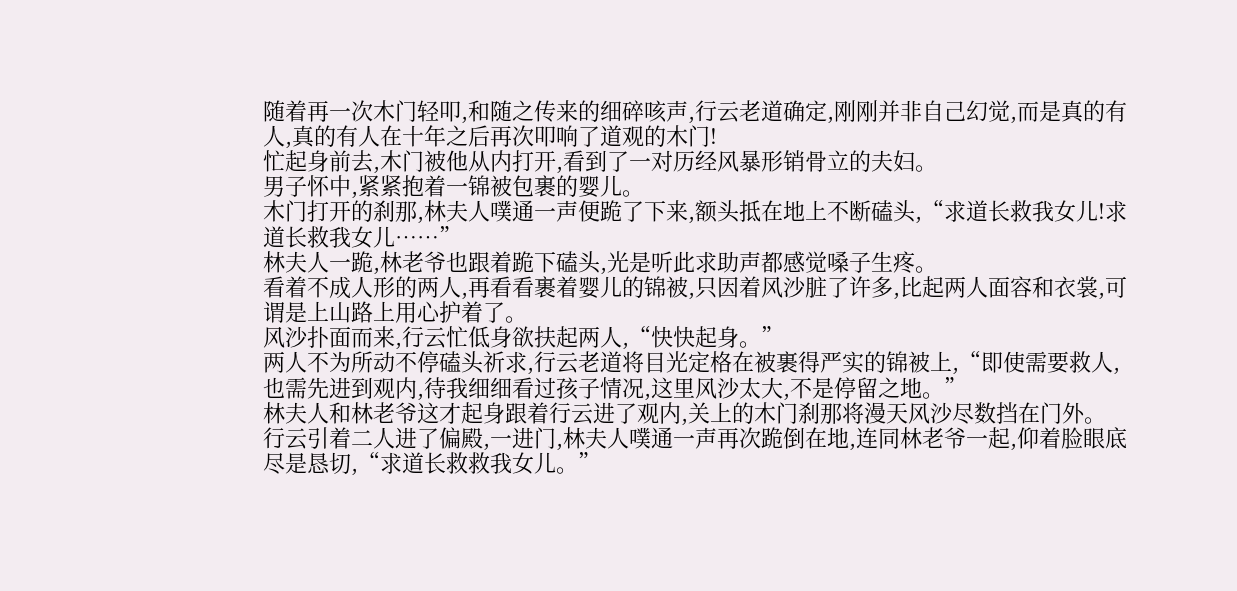随着再一次木门轻叩,和随之传来的细碎咳声,行云老道确定,刚刚并非自己幻觉,而是真的有人,真的有人在十年之后再次叩响了道观的木门!
忙起身前去,木门被他从内打开,看到了一对历经风暴形销骨立的夫妇。
男子怀中,紧紧抱着一锦被包裹的婴儿。
木门打开的刹那,林夫人噗通一声便跪了下来,额头抵在地上不断磕头,“求道长救我女儿!求道长救我女儿……”
林夫人一跪,林老爷也跟着跪下磕头,光是听此求助声都感觉嗓子生疼。
看着不成人形的两人,再看看裹着婴儿的锦被,只因着风沙脏了许多,比起两人面容和衣裳,可谓是上山路上用心护着了。
风沙扑面而来,行云忙低身欲扶起两人,“快快起身。”
两人不为所动不停磕头祈求,行云老道将目光定格在被裹得严实的锦被上,“即使需要救人,也需先进到观内,待我细细看过孩子情况,这里风沙太大,不是停留之地。”
林夫人和林老爷这才起身跟着行云进了观内,关上的木门刹那将漫天风沙尽数挡在门外。
行云引着二人进了偏殿,一进门,林夫人噗通一声再次跪倒在地,连同林老爷一起,仰着脸眼底尽是恳切,“求道长救救我女儿。”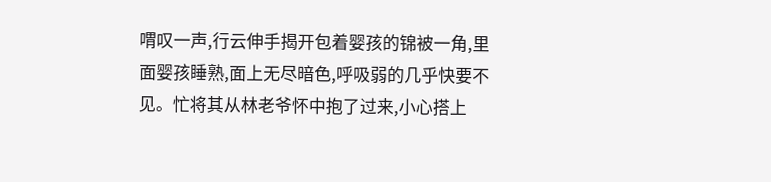喟叹一声,行云伸手揭开包着婴孩的锦被一角,里面婴孩睡熟,面上无尽暗色,呼吸弱的几乎快要不见。忙将其从林老爷怀中抱了过来,小心搭上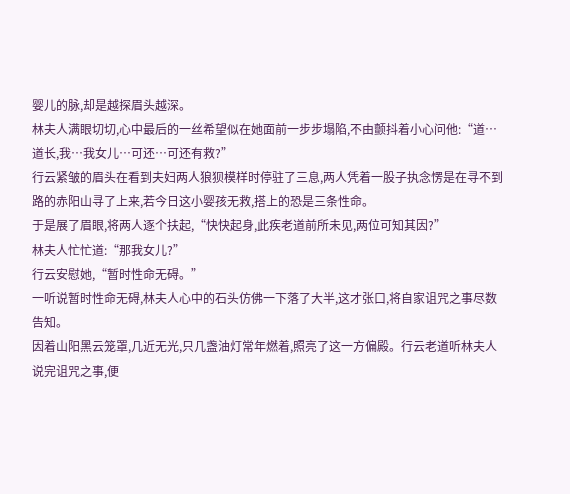婴儿的脉,却是越探眉头越深。
林夫人满眼切切,心中最后的一丝希望似在她面前一步步塌陷,不由颤抖着小心问他:“道…道长,我…我女儿…可还…可还有救?”
行云紧皱的眉头在看到夫妇两人狼狈模样时停驻了三息,两人凭着一股子执念愣是在寻不到路的赤阳山寻了上来,若今日这小婴孩无救,搭上的恐是三条性命。
于是展了眉眼,将两人逐个扶起,“快快起身,此疾老道前所未见,两位可知其因?”
林夫人忙忙道:“那我女儿?”
行云安慰她,“暂时性命无碍。”
一听说暂时性命无碍,林夫人心中的石头仿佛一下落了大半,这才张口,将自家诅咒之事尽数告知。
因着山阳黑云笼罩,几近无光,只几盏油灯常年燃着,照亮了这一方偏殿。行云老道听林夫人说完诅咒之事,便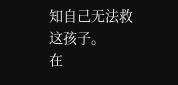知自己无法救这孩子。
在